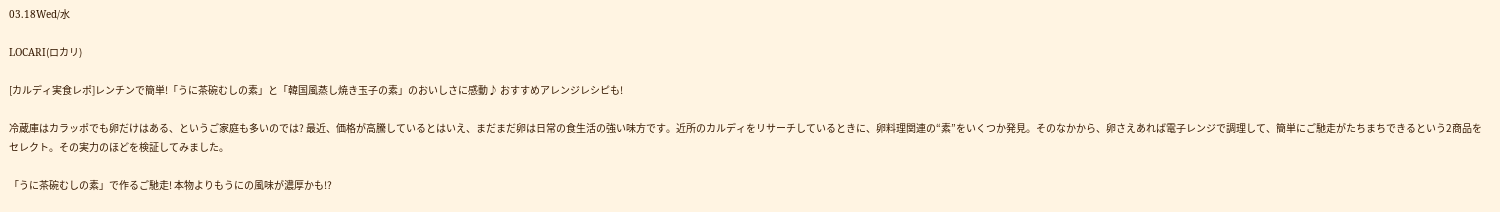03.18Wed/水

LOCARI(ロカリ)

[カルディ実食レポ]レンチンで簡単!「うに茶碗むしの素」と「韓国風蒸し焼き玉子の素」のおいしさに感動♪ おすすめアレンジレシピも!

冷蔵庫はカラッポでも卵だけはある、というご家庭も多いのでは? 最近、価格が高騰しているとはいえ、まだまだ卵は日常の食生活の強い味方です。近所のカルディをリサーチしているときに、卵料理関連の“素”をいくつか発見。そのなかから、卵さえあれば電子レンジで調理して、簡単にご馳走がたちまちできるという2商品をセレクト。その実力のほどを検証してみました。

「うに茶碗むしの素」で作るご馳走! 本物よりもうにの風味が濃厚かも!?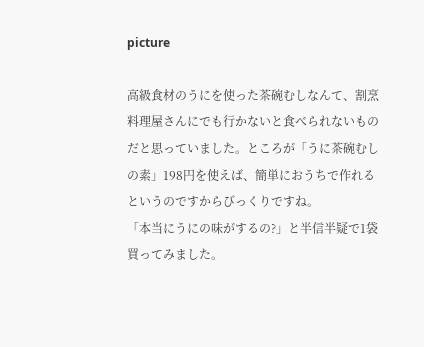picture

高級食材のうにを使った茶碗むしなんて、割烹料理屋さんにでも行かないと食べられないものだと思っていました。ところが「うに茶碗むしの素」198円を使えば、簡単におうちで作れるというのですからびっくりですね。
「本当にうにの味がするの?」と半信半疑で1袋買ってみました。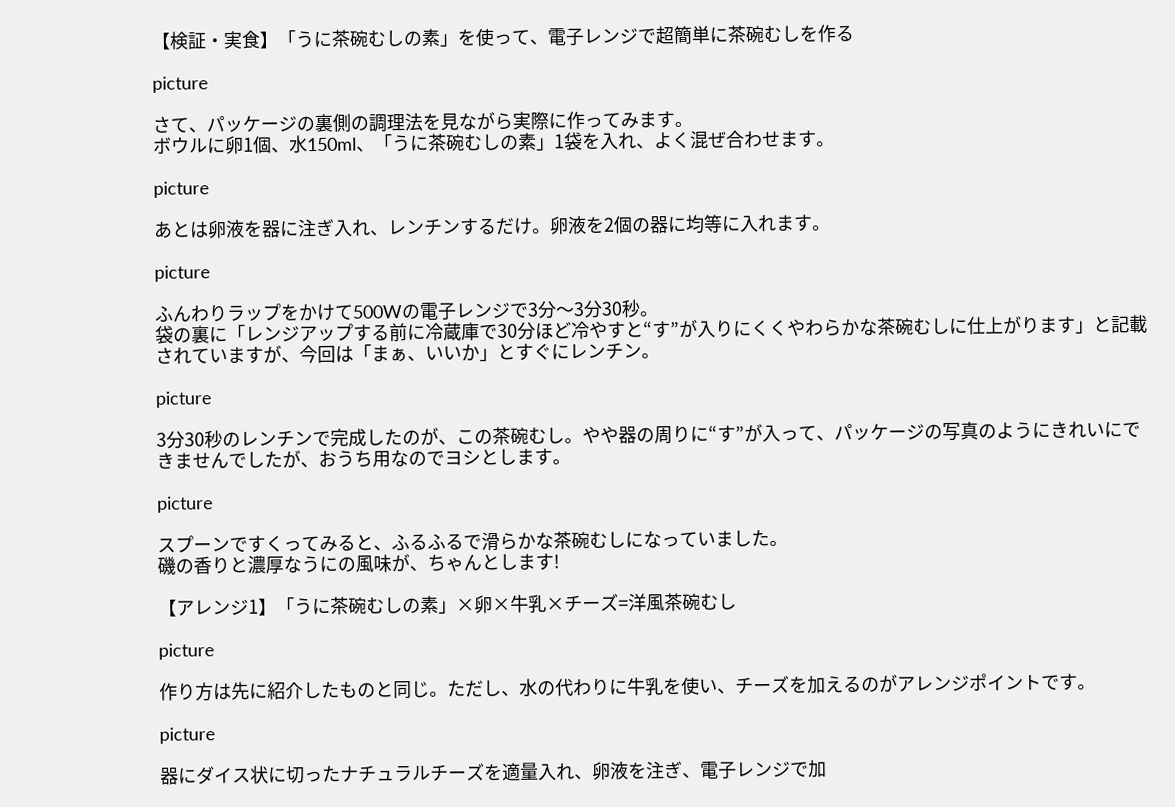【検証・実食】「うに茶碗むしの素」を使って、電子レンジで超簡単に茶碗むしを作る

picture

さて、パッケージの裏側の調理法を見ながら実際に作ってみます。
ボウルに卵1個、水150ml、「うに茶碗むしの素」1袋を入れ、よく混ぜ合わせます。

picture

あとは卵液を器に注ぎ入れ、レンチンするだけ。卵液を2個の器に均等に入れます。

picture

ふんわりラップをかけて500Wの電子レンジで3分〜3分30秒。
袋の裏に「レンジアップする前に冷蔵庫で30分ほど冷やすと“す”が入りにくくやわらかな茶碗むしに仕上がります」と記載されていますが、今回は「まぁ、いいか」とすぐにレンチン。

picture

3分30秒のレンチンで完成したのが、この茶碗むし。やや器の周りに“す”が入って、パッケージの写真のようにきれいにできませんでしたが、おうち用なのでヨシとします。

picture

スプーンですくってみると、ふるふるで滑らかな茶碗むしになっていました。
磯の香りと濃厚なうにの風味が、ちゃんとします!

【アレンジ1】「うに茶碗むしの素」×卵×牛乳×チーズ=洋風茶碗むし

picture

作り方は先に紹介したものと同じ。ただし、水の代わりに牛乳を使い、チーズを加えるのがアレンジポイントです。

picture

器にダイス状に切ったナチュラルチーズを適量入れ、卵液を注ぎ、電子レンジで加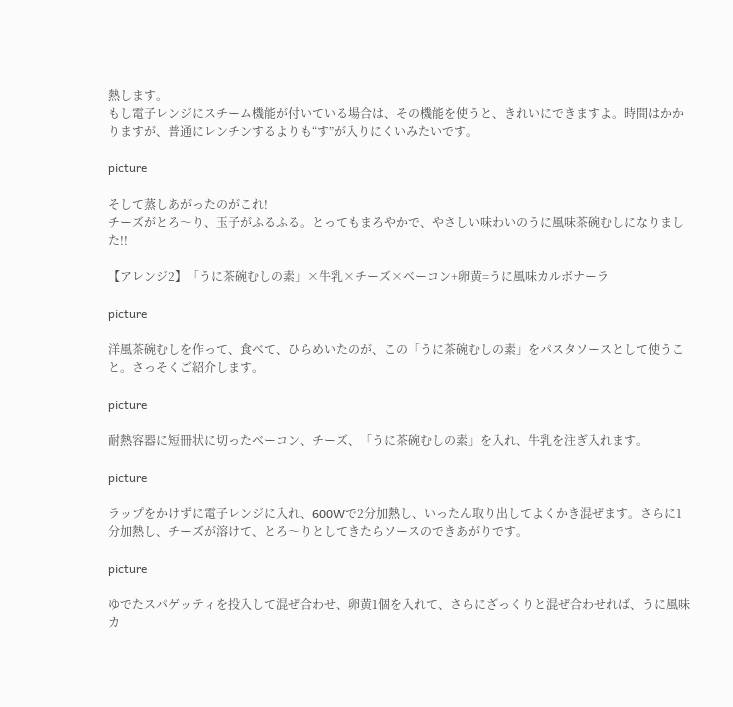熱します。
もし電子レンジにスチーム機能が付いている場合は、その機能を使うと、きれいにできますよ。時間はかかりますが、普通にレンチンするよりも“す”が入りにくいみたいです。

picture

そして蒸しあがったのがこれ!
チーズがとろ〜り、玉子がふるふる。とってもまろやかで、やさしい味わいのうに風味茶碗むしになりました!!

【アレンジ2】「うに茶碗むしの素」×牛乳×チーズ×ベーコン+卵黄=うに風味カルボナーラ

picture

洋風茶碗むしを作って、食べて、ひらめいたのが、この「うに茶碗むしの素」をパスタソースとして使うこと。さっそくご紹介します。

picture

耐熱容器に短冊状に切ったベーコン、チーズ、「うに茶碗むしの素」を入れ、牛乳を注ぎ入れます。

picture

ラップをかけずに電子レンジに入れ、600Wで2分加熱し、いったん取り出してよくかき混ぜます。さらに1分加熱し、チーズが溶けて、とろ〜りとしてきたらソースのできあがりです。

picture

ゆでたスパゲッティを投入して混ぜ合わせ、卵黄1個を入れて、さらにざっくりと混ぜ合わせれば、うに風味カ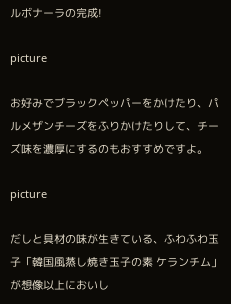ルボナーラの完成!

picture

お好みでブラックペッパーをかけたり、パルメザンチーズをふりかけたりして、チーズ味を濃厚にするのもおすすめですよ。

picture

だしと具材の味が生きている、ふわふわ玉子「韓国風蒸し焼き玉子の素 ケランチム」が想像以上においし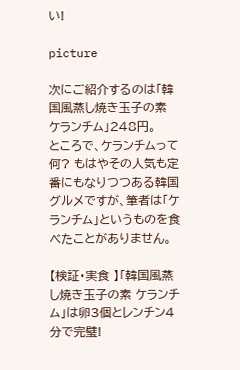い!

picture

次にご紹介するのは「韓国風蒸し焼き玉子の素 ケランチム」248円。
ところで、ケランチムって何? もはやその人気も定番にもなりつつある韓国グルメですが、筆者は「ケランチム」というものを食べたことがありません。

【検証・実食 】「韓国風蒸し焼き玉子の素 ケランチム」は卵3個とレンチン4分で完璧!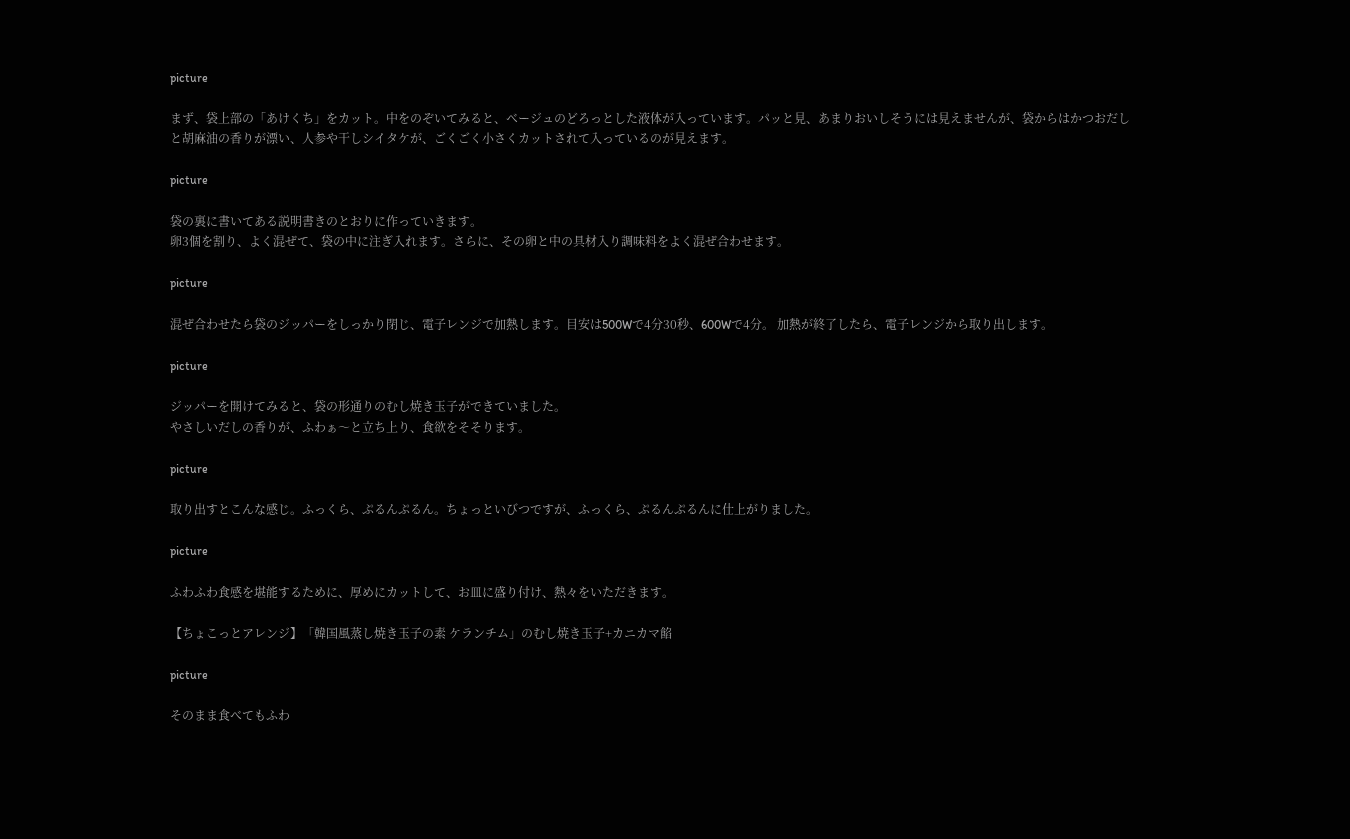picture

まず、袋上部の「あけくち」をカット。中をのぞいてみると、ベージュのどろっとした液体が入っています。パッと見、あまりおいしそうには見えませんが、袋からはかつおだしと胡麻油の香りが漂い、人参や干しシイタケが、ごくごく小さくカットされて入っているのが見えます。

picture

袋の裏に書いてある説明書きのとおりに作っていきます。
卵3個を割り、よく混ぜて、袋の中に注ぎ入れます。さらに、その卵と中の具材入り調味料をよく混ぜ合わせます。

picture

混ぜ合わせたら袋のジッパーをしっかり閉じ、電子レンジで加熱します。目安は500Wで4分30秒、600Wで4分。 加熱が終了したら、電子レンジから取り出します。

picture

ジッパーを開けてみると、袋の形通りのむし焼き玉子ができていました。
やさしいだしの香りが、ふわぁ〜と立ち上り、食欲をそそります。

picture

取り出すとこんな感じ。ふっくら、ぷるんぷるん。ちょっといびつですが、ふっくら、ぷるんぷるんに仕上がりました。

picture

ふわふわ食感を堪能するために、厚めにカットして、お皿に盛り付け、熱々をいただきます。

【ちょこっとアレンジ】「韓国風蒸し焼き玉子の素 ケランチム」のむし焼き玉子+カニカマ餡

picture

そのまま食べてもふわ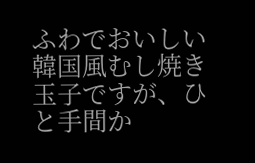ふわでおいしい韓国風むし焼き玉子ですが、ひと手間か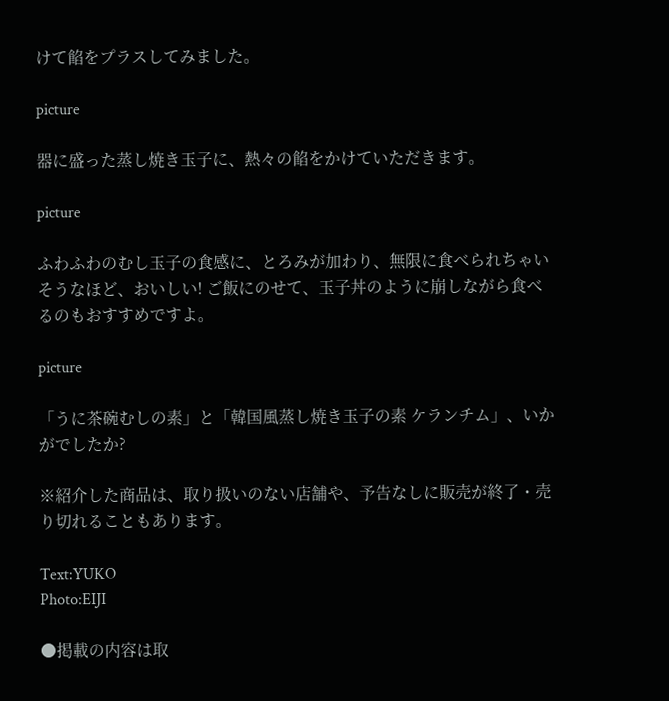けて餡をプラスしてみました。

picture

器に盛った蒸し焼き玉子に、熱々の餡をかけていただきます。

picture

ふわふわのむし玉子の食感に、とろみが加わり、無限に食べられちゃいそうなほど、おいしい! ご飯にのせて、玉子丼のように崩しながら食べるのもおすすめですよ。

picture

「うに茶碗むしの素」と「韓国風蒸し焼き玉子の素 ケランチム」、いかがでしたか?

※紹介した商品は、取り扱いのない店舗や、予告なしに販売が終了・売り切れることもあります。

Text:YUKO
Photo:EIJI

●掲載の内容は取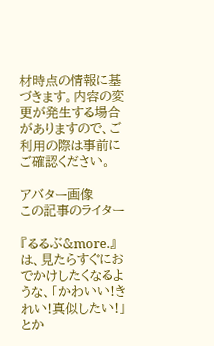材時点の情報に基づきます。内容の変更が発生する場合がありますので、ご利用の際は事前にご確認ください。

アバター画像
この記事のライター

『るるぶ&more.』は、見たらすぐにおでかけしたくなるような、「かわいい!きれい!真似したい!」とか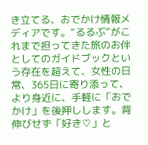き立てる、おでかけ情報メディアです。“るるぶ”がこれまで担ってきた旅のお伴としてのガイドブックという存在を超えて、女性の日常、365日に寄り添って、より身近に、手軽に「おでかけ」を後押しします。背伸びせず「好き♡」と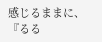感じるままに、『るる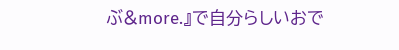ぶ&more.』で自分らしいおで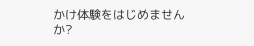かけ体験をはじめませんか?